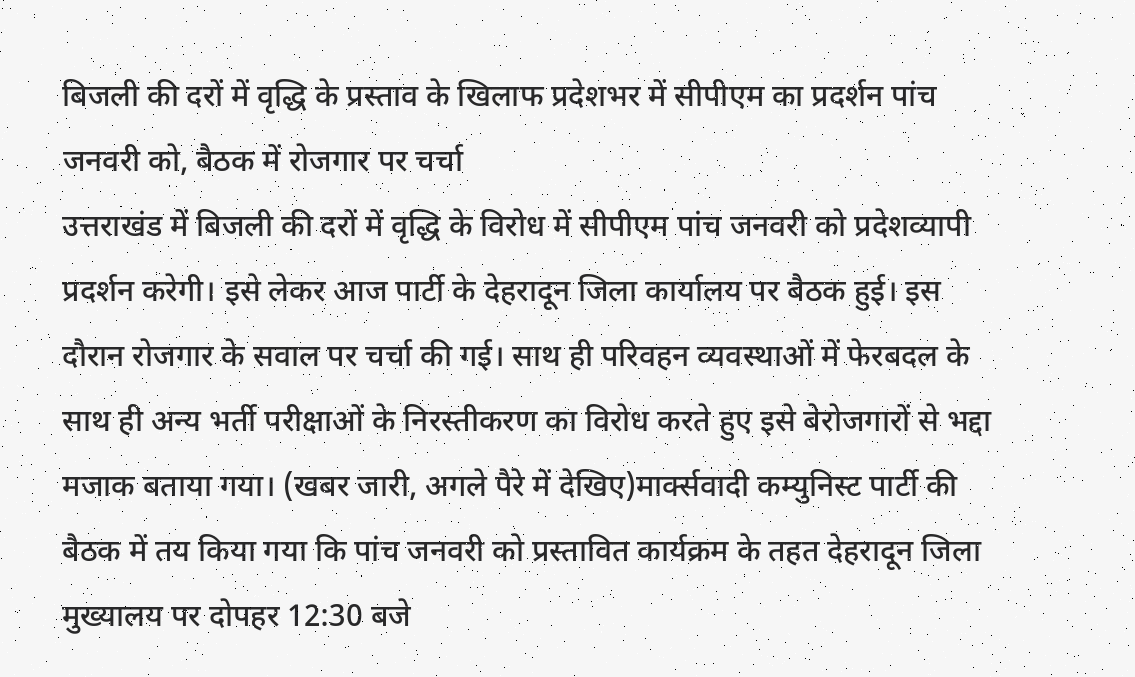बिजली की दरों में वृद्धि के प्रस्ताव के खिलाफ प्रदेशभर में सीपीएम का प्रदर्शन पांच जनवरी को, बैठक में रोजगार पर चर्चा
उत्तराखंड में बिजली की दरों में वृद्धि के विरोध में सीपीएम पांच जनवरी को प्रदेशव्यापी प्रदर्शन करेगी। इसे लेकर आज पार्टी के देहरादून जिला कार्यालय पर बैठक हुई। इस दौरान रोजगार के सवाल पर चर्चा की गई। साथ ही परिवहन व्यवस्थाओं में फेरबदल के साथ ही अन्य भर्ती परीक्षाओं के निरस्तीकरण का विरोध करते हुए इसे बेरोजगारों से भद्दा मजाक बताया गया। (खबर जारी, अगले पैरे में देखिए)मार्क्सवादी कम्युनिस्ट पार्टी की बैठक में तय किया गया कि पांच जनवरी को प्रस्तावित कार्यक्रम के तहत देहरादून जिला मुख्यालय पर दोपहर 12:30 बजे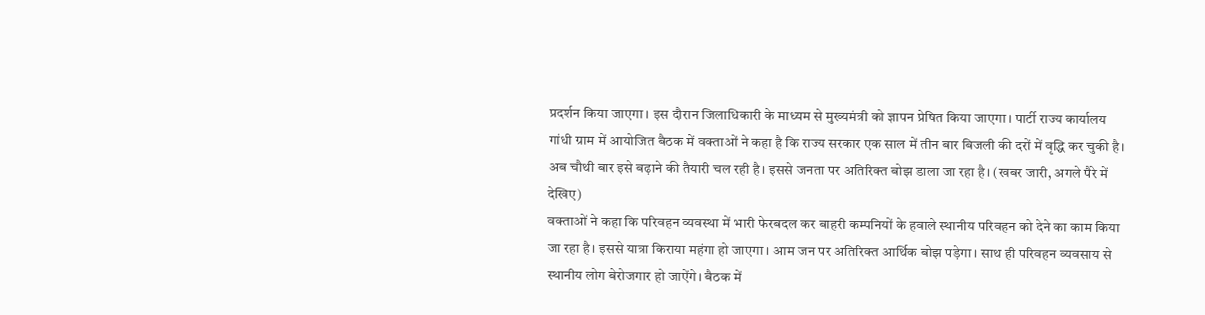प्रदर्शन किया जाएगा। इस दौरान जिलाधिकारी के माध्यम से मुख्यमंत्री को ज्ञापन प्रेषित किया जाएगा। पार्टी राज्य कार्यालय गांधी ग्राम में आयोजित बैठक में वक्ताओं ने कहा है कि राज्य सरकार एक साल में तीन बार बिजली की दरों में वृद्धि कर चुकी है। अब चौथी बार इसे बढ़ाने की तैयारी चल रही है। इससे जनता पर अतिरिक्त बोझ डाला जा रहा है। (खबर जारी, अगले पैरे में देखिए)
वक्ताओं ने कहा कि परिवहन व्यवस्था में भारी फेरबदल कर बाहरी कम्पनियों के हवाले स्थानीय परिवहन को देने का काम किया जा रहा है। इससे यात्रा किराया महंगा हो जाएगा। आम जन पर अतिरिक्त आर्थिक बोझ पड़ेगा। साथ ही परिवहन व्यवसाय से स्थानीय लोग बेरोजगार हो जाऐंगे। बैठक में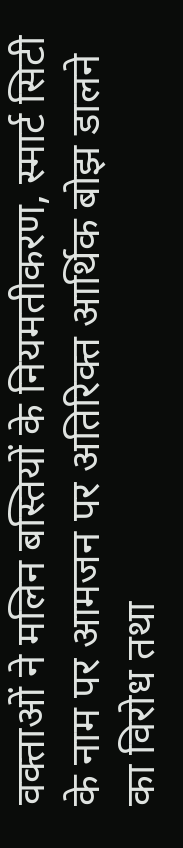वक्ताओं ने मलिन बस्तियों के नियमतीकरण, स्मार्ट सिटी के नाम पर आमजन पर अतिरिक्त आर्थिक बोझ डालने का विरोध तथा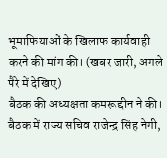भूमाफियाओं के खिलाफ कार्यवाही करने की मांग की। (खबर जारी, अगले पैरे में देखिए)
बैठक की अध्यक्षता कमरूद्दीन ने की। बैठक में राज्य सचिव राजेन्द्र सिंह नेगी,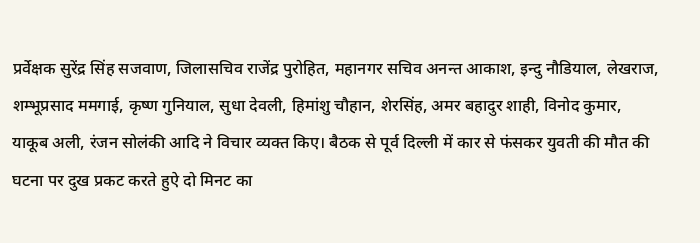प्रर्वेक्षक सुरेंद्र सिंह सजवाण, जिलासचिव राजेंद्र पुरोहित, महानगर सचिव अनन्त आकाश, इन्दु नौडियाल, लेखराज, शम्भूप्रसाद ममगाई, कृष्ण गुनियाल, सुधा देवली, हिमांशु चौहान, शेरसिंह, अमर बहादुर शाही, विनोद कुमार, याकूब अली, रंजन सोलंकी आदि ने विचार व्यक्त किए। बैठक से पूर्व दिल्ली में कार से फंसकर युवती की मौत की घटना पर दुख प्रकट करते हुऐ दो मिनट का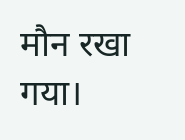मौन रखा गया।